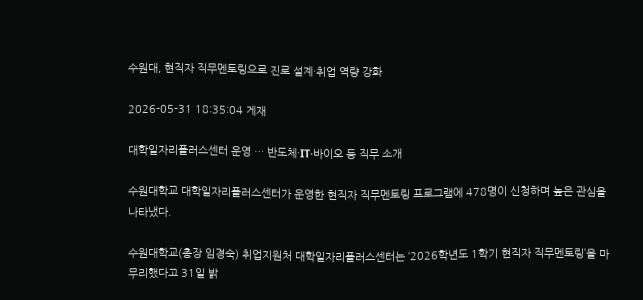수원대, 현직자 직무멘토링으로 진로 설계·취업 역량 강화

2026-05-31 18:35:04 게재

대학일자리플러스센터 운영 … 반도체·IT·바이오 등 직무 소개

수원대학교 대학일자리플러스센터가 운영한 현직자 직무멘토링 프로그램에 478명이 신청하며 높은 관심을 나타냈다.

수원대학교(총장 임경숙) 취업지원처 대학일자리플러스센터는 ‘2026학년도 1학기 현직자 직무멘토링’을 마무리했다고 31일 밝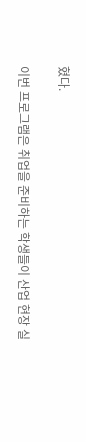혔다.

이번 프로그램은 취업을 준비하는 학생들이 산업 현장 실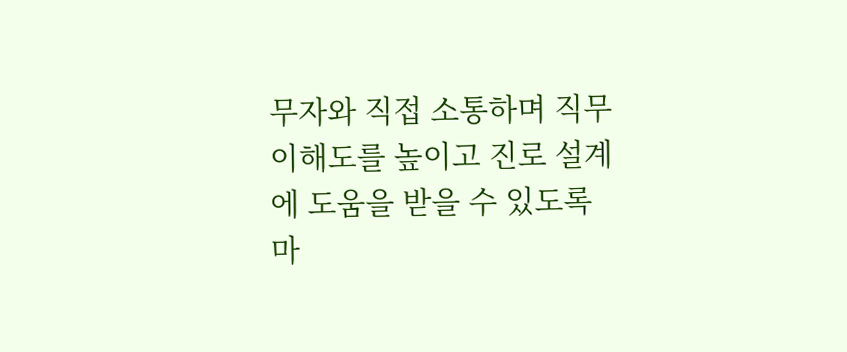무자와 직접 소통하며 직무 이해도를 높이고 진로 설계에 도움을 받을 수 있도록 마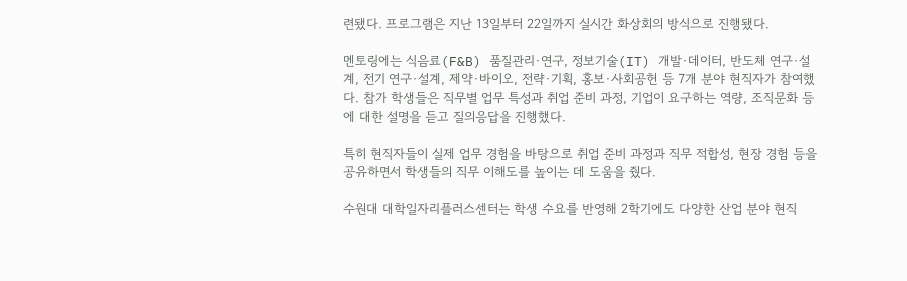련됐다. 프로그램은 지난 13일부터 22일까지 실시간 화상회의 방식으로 진행됐다.

멘토링에는 식음료(F&B) 품질관리·연구, 정보기술(IT) 개발·데이터, 반도체 연구·설계, 전기 연구·설계, 제약·바이오, 전략·기획, 홍보·사회공헌 등 7개 분야 현직자가 참여했다. 참가 학생들은 직무별 업무 특성과 취업 준비 과정, 기업이 요구하는 역량, 조직문화 등에 대한 설명을 듣고 질의응답을 진행했다.

특히 현직자들이 실제 업무 경험을 바탕으로 취업 준비 과정과 직무 적합성, 현장 경험 등을 공유하면서 학생들의 직무 이해도를 높이는 데 도움을 줬다.

수원대 대학일자리플러스센터는 학생 수요를 반영해 2학기에도 다양한 산업 분야 현직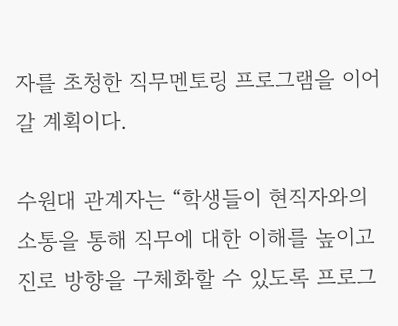자를 초청한 직무멘토링 프로그램을 이어갈 계획이다.

수원대 관계자는 “학생들이 현직자와의 소통을 통해 직무에 대한 이해를 높이고 진로 방향을 구체화할 수 있도록 프로그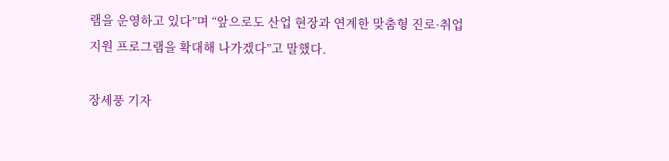램을 운영하고 있다”며 “앞으로도 산업 현장과 연계한 맞춤형 진로·취업 지원 프로그램을 확대해 나가겠다”고 말했다.

장세풍 기자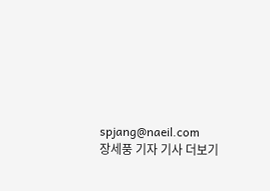spjang@naeil.com
장세풍 기자 기사 더보기